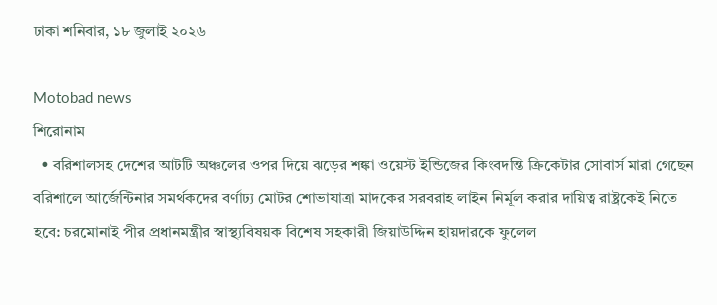ঢাকা শনিবার, ১৮ জুলাই ২০২৬

Motobad news
শিরোনাম
  • বরিশালসহ দেশের আটটি অঞ্চলের ওপর দিয়ে ঝড়ের শঙ্কা ওয়েস্ট ইন্ডিজের কিংবদন্তি ক্রিকেটার সোবার্স মারা গেছেন বরিশালে আর্জেন্টিনার সমর্থকদের বর্ণাঢ্য মোটর শোভাযাত্রা মাদকের সরবরাহ লাইন নির্মূল করার দায়িত্ব রাষ্ট্রকেই নিতে হবে: চরমোনাই পীর প্রধানমন্ত্রীর স্বাস্থ্যবিষয়ক বিশেষ সহকারী জিয়াউদ্দিন হায়দারকে ফুলেল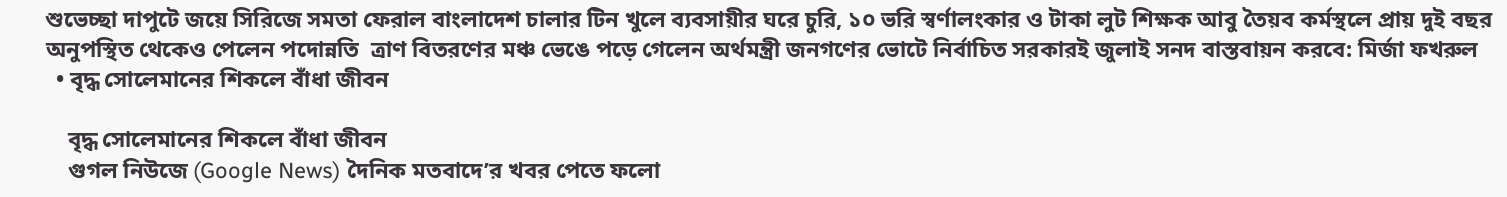শুভেচ্ছা দাপুটে জয়ে সিরিজে সমতা ফেরাল বাংলাদেশ চালার টিন খুলে ব্যবসায়ীর ঘরে চুরি, ১০ ভরি স্বর্ণালংকার ও টাকা লুট শিক্ষক আবু তৈয়ব কর্মস্থলে প্রায় দুই বছর অনুপস্থিত থেকেও পেলেন পদোন্নতি  ত্রাণ বিতরণের মঞ্চ ভেঙে পড়ে গেলেন অর্থমন্ত্রী জনগণের ভোটে নির্বাচিত সরকারই জুলাই সনদ বাস্তবায়ন করবে: মির্জা ফখরুল
  • বৃদ্ধ সোলেমানের শিকলে বাঁধা জীবন

    বৃদ্ধ সোলেমানের শিকলে বাঁধা জীবন
    গুগল নিউজে (Google News) দৈনিক মতবাদে’র খবর পেতে ফলো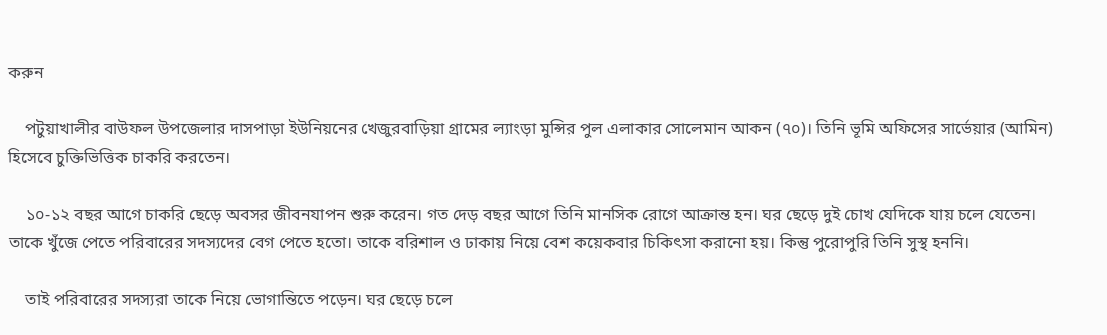করুন

    পটুয়াখালীর বাউফল উপজেলার দাসপাড়া ইউনিয়নের খেজুরবাড়িয়া গ্রামের ল্যাংড়া মুন্সির পুল এলাকার সোলেমান আকন (৭০)। তিনি ভূমি অফিসের সার্ভেয়ার (আমিন) হিসেবে চুক্তিভিত্তিক চাকরি করতেন।

    ১০-১২ বছর আগে চাকরি ছেড়ে অবসর জীবনযাপন শুরু করেন। গত দেড় বছর আগে তিনি মানসিক রোগে আক্রান্ত হন। ঘর ছেড়ে দুই চোখ যেদিকে যায় চলে যেতেন। তাকে খুঁজে পেতে পরিবারের সদস্যদের বেগ পেতে হতো। তাকে বরিশাল ও ঢাকায় নিয়ে বেশ কয়েকবার চিকিৎসা করানো হয়। কিন্তু পুরোপুরি তিনি সুস্থ হননি।

    তাই পরিবারের সদস্যরা তাকে নিয়ে ভোগান্তিতে পড়েন। ঘর ছেড়ে চলে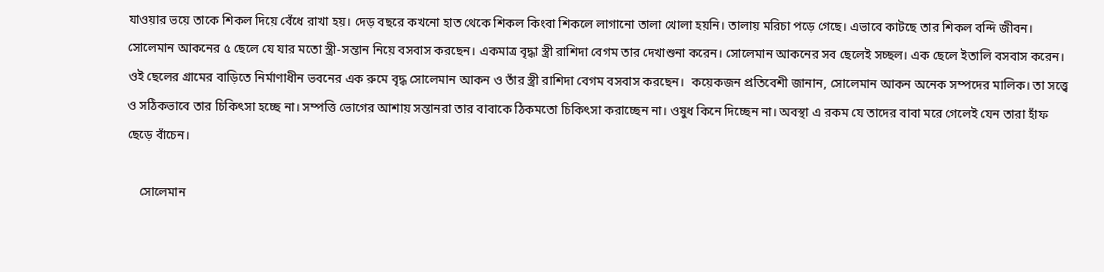যাওয়ার ভয়ে তাকে শিকল দিয়ে বেঁধে রাখা হয়। দেড় বছরে কখনো হাত থেকে শিকল কিংবা শিকলে লাগানো তালা খোলা হয়নি। তালায় মরিচা পড়ে গেছে। এভাবে কাটছে তার শিকল বন্দি জীবন। সোলেমান আকনের ৫ ছেলে যে যার মতো স্ত্রী-সন্তান নিয়ে বসবাস করছেন। একমাত্র বৃদ্ধা স্ত্রী রাশিদা বেগম তার দেখাশুনা করেন। সোলেমান আকনের সব ছেলেই সচ্ছল। এক ছেলে ইতালি বসবাস করেন। ওই ছেলের গ্রামের বাড়িতে নির্মাণাধীন ভবনের এক রুমে বৃদ্ধ সোলেমান আকন ও তাঁর স্ত্রী রাশিদা বেগম বসবাস করছেন।  কয়েকজন প্রতিবেশী জানান, সোলেমান আকন অনেক সম্পদের মালিক। তা সত্ত্বে ও সঠিকভাবে তার চিকিৎসা হচ্ছে না। সম্পত্তি ভোগের আশায় সন্তানরা তার বাবাকে ঠিকমতো চিকিৎসা করাচ্ছেন না। ওষুধ কিনে দিচ্ছেন না। অবস্থা এ রকম যে তাদের বাবা মরে গেলেই যেন তারা হাঁফ ছেড়ে বাঁচেন।

    সোলেমান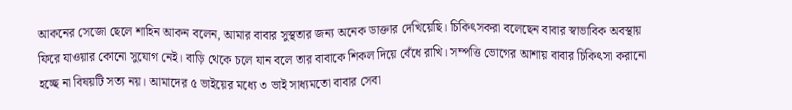আকনের সেজো ছেলে শাহিন আকন বলেন, আমার বাবার সুস্থতার জন্য অনেক ডাক্তার দেখিয়েছি। চিকিৎসকরা বলেছেন বাবার স্বাভাবিক অবস্থায় ফিরে যাওয়ার কোনো সুযোগ নেই। বাড়ি থেকে চলে যান বলে তার বাবাকে শিকল দিয়ে বেঁধে রাখি। সম্পত্তি ভোগের আশায় বাবার চিকিৎসা করানো হচ্ছে না বিষয়টি সত্য নয়। আমাদের ৫ ভাইয়ের মধ্যে ৩ ভাই সাধ্যমতো বাবার সেবা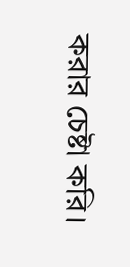করার চেষ্টা করি।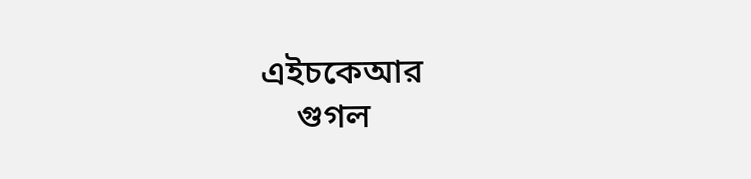এইচকেআর
    গুগল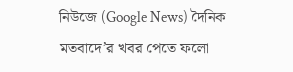নিউজে (Google News) দৈনিক মতবাদে’র খবর পেতে ফলো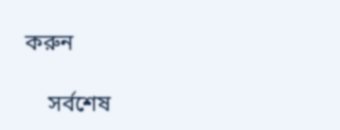করুন

    সর্বশেষ